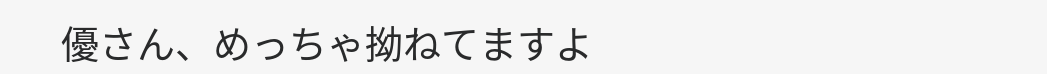優さん、めっちゃ拗ねてますよ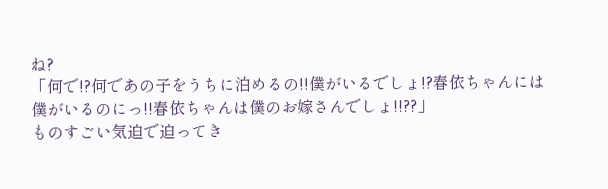ね?
「何で!?何であの子をうちに泊めるの!!僕がいるでしょ!?春依ちゃんには僕がいるのにっ!!春依ちゃんは僕のお嫁さんでしょ!!??」
ものすごい気迫で迫ってき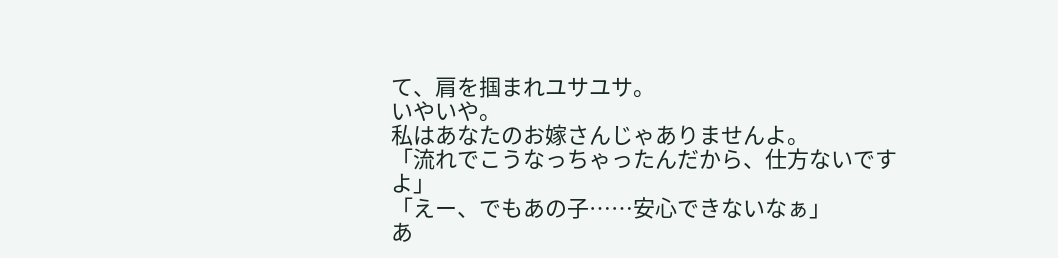て、肩を掴まれユサユサ。
いやいや。
私はあなたのお嫁さんじゃありませんよ。
「流れでこうなっちゃったんだから、仕方ないですよ」
「えー、でもあの子……安心できないなぁ」
あ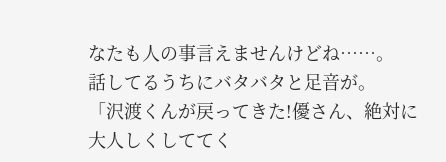なたも人の事言えませんけどね……。
話してるうちにバタバタと足音が。
「沢渡くんが戻ってきた!優さん、絶対に大人しくしててく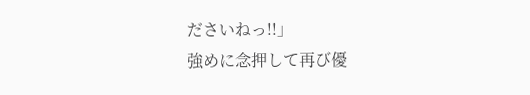ださいねっ!!」
強めに念押して再び優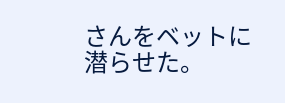さんをベットに潜らせた。